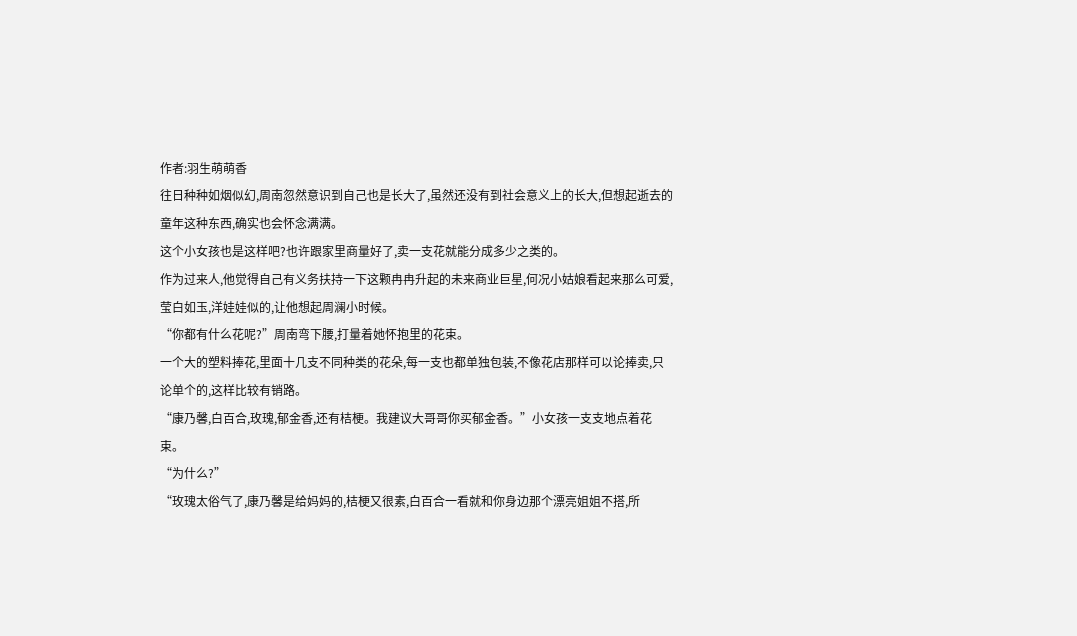作者:羽生萌萌香
往日种种如烟似幻,周南忽然意识到自己也是长大了,虽然还没有到社会意义上的长大,但想起逝去的童年这种东西,确实也会怀念满满。
这个小女孩也是这样吧?也许跟家里商量好了,卖一支花就能分成多少之类的。
作为过来人,他觉得自己有义务扶持一下这颗冉冉升起的未来商业巨星,何况小姑娘看起来那么可爱,莹白如玉,洋娃娃似的,让他想起周澜小时候。
“你都有什么花呢?”周南弯下腰,打量着她怀抱里的花束。
一个大的塑料捧花,里面十几支不同种类的花朵,每一支也都单独包装,不像花店那样可以论捧卖,只论单个的,这样比较有销路。
“康乃馨,白百合,玫瑰,郁金香,还有桔梗。我建议大哥哥你买郁金香。”小女孩一支支地点着花束。
“为什么?”
“玫瑰太俗气了,康乃馨是给妈妈的,桔梗又很素,白百合一看就和你身边那个漂亮姐姐不搭,所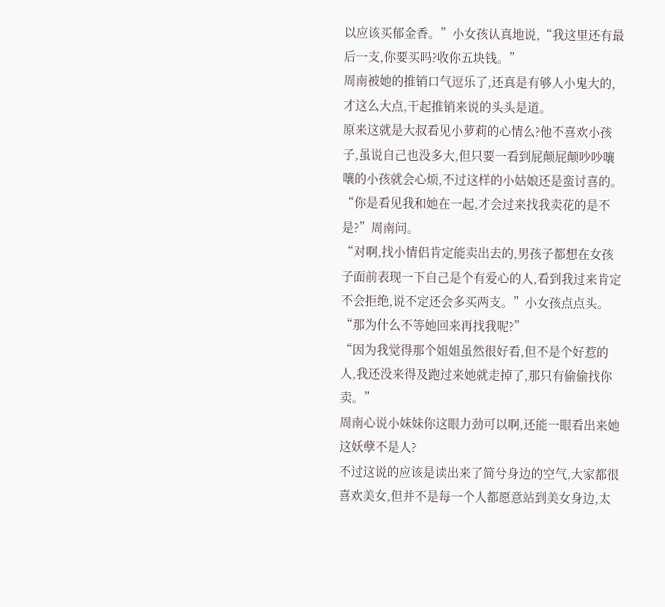以应该买郁金香。”小女孩认真地说,“我这里还有最后一支,你要买吗?收你五块钱。”
周南被她的推销口气逗乐了,还真是有够人小鬼大的,才这么大点,干起推销来说的头头是道。
原来这就是大叔看见小萝莉的心情么?他不喜欢小孩子,虽说自己也没多大,但只要一看到屁颠屁颠吵吵嚷嚷的小孩就会心烦,不过这样的小姑娘还是蛮讨喜的。
“你是看见我和她在一起,才会过来找我卖花的是不是?”周南问。
“对啊,找小情侣肯定能卖出去的,男孩子都想在女孩子面前表现一下自己是个有爱心的人,看到我过来肯定不会拒绝,说不定还会多买两支。”小女孩点点头。
“那为什么不等她回来再找我呢?”
“因为我觉得那个姐姐虽然很好看,但不是个好惹的人,我还没来得及跑过来她就走掉了,那只有偷偷找你卖。”
周南心说小妹妹你这眼力劲可以啊,还能一眼看出来她这妖孽不是人?
不过这说的应该是读出来了简兮身边的空气,大家都很喜欢美女,但并不是每一个人都愿意站到美女身边,太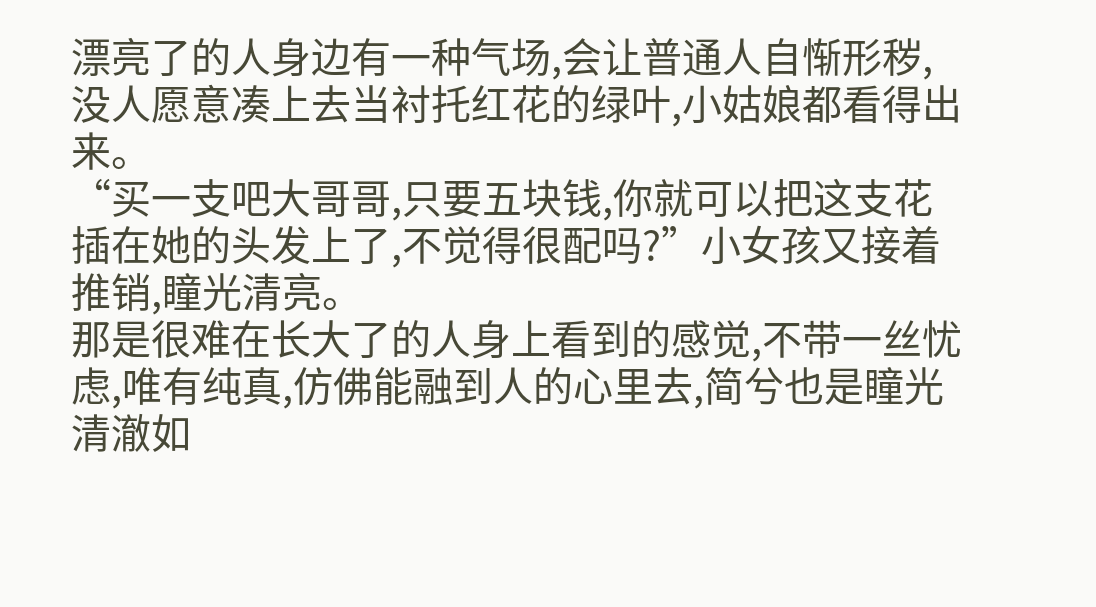漂亮了的人身边有一种气场,会让普通人自惭形秽,没人愿意凑上去当衬托红花的绿叶,小姑娘都看得出来。
“买一支吧大哥哥,只要五块钱,你就可以把这支花插在她的头发上了,不觉得很配吗?”小女孩又接着推销,瞳光清亮。
那是很难在长大了的人身上看到的感觉,不带一丝忧虑,唯有纯真,仿佛能融到人的心里去,简兮也是瞳光清澈如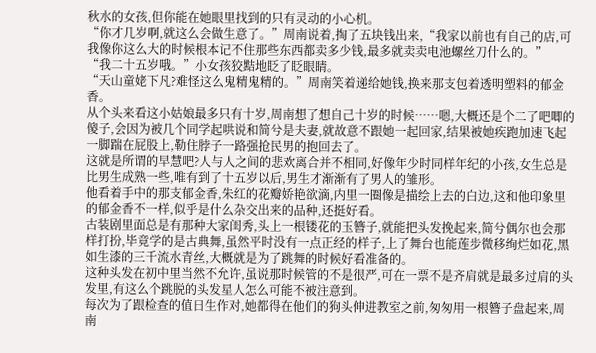秋水的女孩,但你能在她眼里找到的只有灵动的小心机。
“你才几岁啊,就这么会做生意了。”周南说着,掏了五块钱出来,“我家以前也有自己的店,可我像你这么大的时候根本记不住那些东西都卖多少钱,最多就卖卖电池螺丝刀什么的。”
“我二十五岁哦。”小女孩狡黠地眨了眨眼睛。
“天山童姥下凡?难怪这么鬼精鬼精的。”周南笑着递给她钱,换来那支包着透明塑料的郁金香。
从个头来看这小姑娘最多只有十岁,周南想了想自己十岁的时候……嗯,大概还是个二了吧唧的傻子,会因为被几个同学起哄说和简兮是夫妻,就故意不跟她一起回家,结果被她疾跑加速飞起一脚踹在屁股上,勒住脖子一路强抢民男的抱回去了。
这就是所谓的早慧吧?人与人之间的悲欢离合并不相同,好像年少时同样年纪的小孩,女生总是比男生成熟一些,唯有到了十五岁以后,男生才渐渐有了男人的雏形。
他看着手中的那支郁金香,朱红的花瓣娇艳欲滴,内里一圈像是描绘上去的白边,这和他印象里的郁金香不一样,似乎是什么杂交出来的品种,还挺好看。
古装剧里面总是有那种大家闺秀,头上一根镂花的玉簪子,就能把头发挽起来,简兮偶尔也会那样打扮,毕竟学的是古典舞,虽然平时没有一点正经的样子,上了舞台也能莲步微移绚烂如花,黑如生漆的三千流水青丝,大概就是为了跳舞的时候好看准备的。
这种头发在初中里当然不允许,虽说那时候管的不是很严,可在一票不是齐肩就是最多过肩的头发里,有这么个跳脱的头发星人怎么可能不被注意到。
每次为了跟检查的值日生作对,她都得在他们的狗头伸进教室之前,匆匆用一根簪子盘起来,周南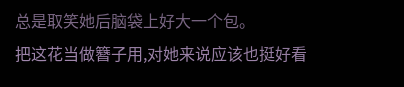总是取笑她后脑袋上好大一个包。
把这花当做簪子用,对她来说应该也挺好看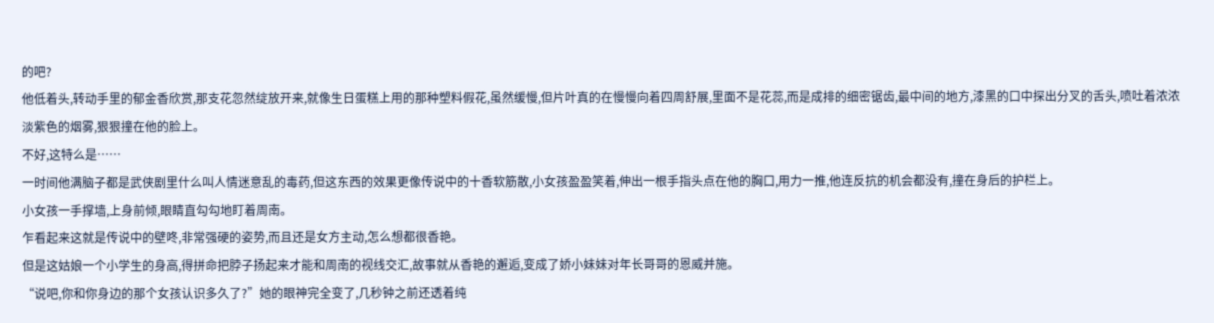的吧?
他低着头,转动手里的郁金香欣赏,那支花忽然绽放开来,就像生日蛋糕上用的那种塑料假花,虽然缓慢,但片叶真的在慢慢向着四周舒展,里面不是花蕊,而是成排的细密锯齿,最中间的地方,漆黑的口中探出分叉的舌头,喷吐着浓浓淡紫色的烟雾,狠狠撞在他的脸上。
不好,这特么是……
一时间他满脑子都是武侠剧里什么叫人情迷意乱的毒药,但这东西的效果更像传说中的十香软筋散,小女孩盈盈笑着,伸出一根手指头点在他的胸口,用力一推,他连反抗的机会都没有,撞在身后的护栏上。
小女孩一手撑墙,上身前倾,眼睛直勾勾地盯着周南。
乍看起来这就是传说中的壁咚,非常强硬的姿势,而且还是女方主动,怎么想都很香艳。
但是这姑娘一个小学生的身高,得拼命把脖子扬起来才能和周南的视线交汇,故事就从香艳的邂逅,变成了娇小妹妹对年长哥哥的恩威并施。
“说吧,你和你身边的那个女孩认识多久了?”她的眼神完全变了,几秒钟之前还透着纯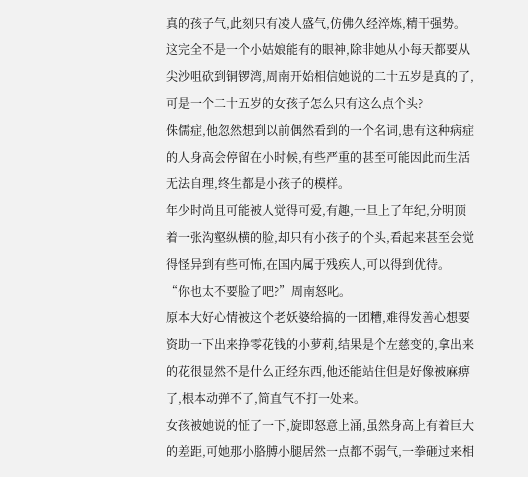真的孩子气,此刻只有凌人盛气,仿佛久经淬炼,精干强势。
这完全不是一个小姑娘能有的眼神,除非她从小每天都要从尖沙咀砍到铜锣湾,周南开始相信她说的二十五岁是真的了,可是一个二十五岁的女孩子怎么只有这么点个头?
侏儒症,他忽然想到以前偶然看到的一个名词,患有这种病症的人身高会停留在小时候,有些严重的甚至可能因此而生活无法自理,终生都是小孩子的模样。
年少时尚且可能被人觉得可爱,有趣,一旦上了年纪,分明顶着一张沟壑纵横的脸,却只有小孩子的个头,看起来甚至会觉得怪异到有些可怖,在国内属于残疾人,可以得到优待。
“你也太不要脸了吧?”周南怒叱。
原本大好心情被这个老妖婆给搞的一团糟,难得发善心想要资助一下出来挣零花钱的小萝莉,结果是个左慈变的,拿出来的花很显然不是什么正经东西,他还能站住但是好像被麻痹了,根本动弹不了,简直气不打一处来。
女孩被她说的怔了一下,旋即怒意上涌,虽然身高上有着巨大的差距,可她那小胳膊小腿居然一点都不弱气,一拳砸过来相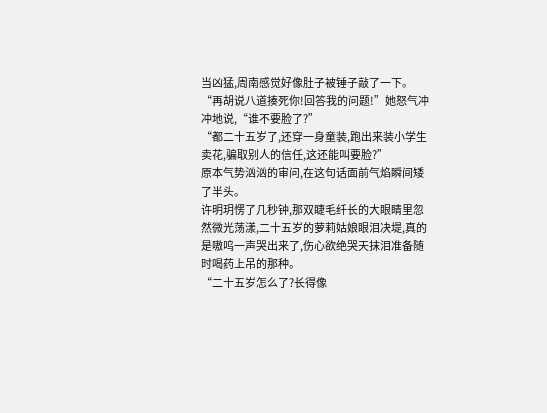当凶猛,周南感觉好像肚子被锤子敲了一下。
“再胡说八道揍死你!回答我的问题!”她怒气冲冲地说,“谁不要脸了?”
“都二十五岁了,还穿一身童装,跑出来装小学生卖花,骗取别人的信任,这还能叫要脸?”
原本气势汹汹的审问,在这句话面前气焰瞬间矮了半头。
许明玥愣了几秒钟,那双睫毛纤长的大眼睛里忽然微光荡漾,二十五岁的萝莉姑娘眼泪决堤,真的是嗷呜一声哭出来了,伤心欲绝哭天抹泪准备随时喝药上吊的那种。
“二十五岁怎么了?长得像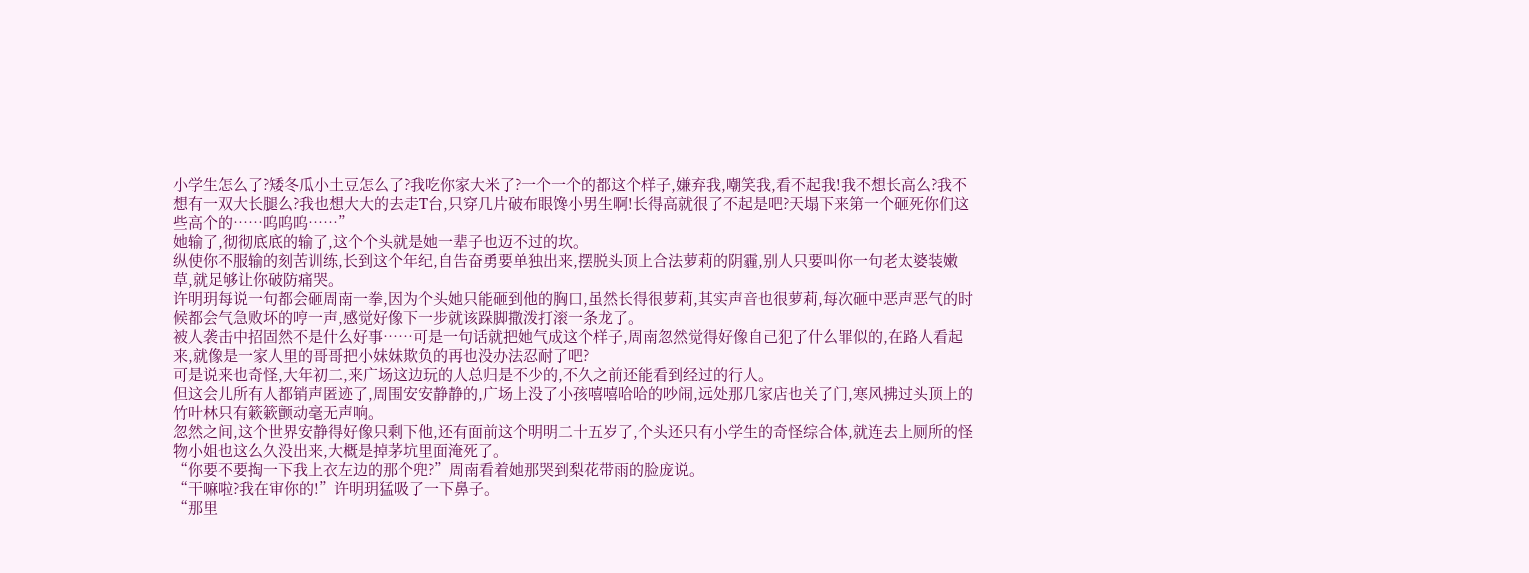小学生怎么了?矮冬瓜小土豆怎么了?我吃你家大米了?一个一个的都这个样子,嫌弃我,嘲笑我,看不起我!我不想长高么?我不想有一双大长腿么?我也想大大的去走T台,只穿几片破布眼馋小男生啊!长得高就很了不起是吧?天塌下来第一个砸死你们这些高个的……呜呜呜……”
她输了,彻彻底底的输了,这个个头就是她一辈子也迈不过的坎。
纵使你不服输的刻苦训练,长到这个年纪,自告奋勇要单独出来,摆脱头顶上合法萝莉的阴霾,别人只要叫你一句老太婆装嫩草,就足够让你破防痛哭。
许明玥每说一句都会砸周南一拳,因为个头她只能砸到他的胸口,虽然长得很萝莉,其实声音也很萝莉,每次砸中恶声恶气的时候都会气急败坏的哼一声,感觉好像下一步就该跺脚撒泼打滚一条龙了。
被人袭击中招固然不是什么好事……可是一句话就把她气成这个样子,周南忽然觉得好像自己犯了什么罪似的,在路人看起来,就像是一家人里的哥哥把小妹妹欺负的再也没办法忍耐了吧?
可是说来也奇怪,大年初二,来广场这边玩的人总归是不少的,不久之前还能看到经过的行人。
但这会儿所有人都销声匿迹了,周围安安静静的,广场上没了小孩嘻嘻哈哈的吵闹,远处那几家店也关了门,寒风拂过头顶上的竹叶林只有簌簌颤动毫无声响。
忽然之间,这个世界安静得好像只剩下他,还有面前这个明明二十五岁了,个头还只有小学生的奇怪综合体,就连去上厕所的怪物小姐也这么久没出来,大概是掉茅坑里面淹死了。
“你要不要掏一下我上衣左边的那个兜?”周南看着她那哭到梨花带雨的脸庞说。
“干嘛啦?我在审你的!”许明玥猛吸了一下鼻子。
“那里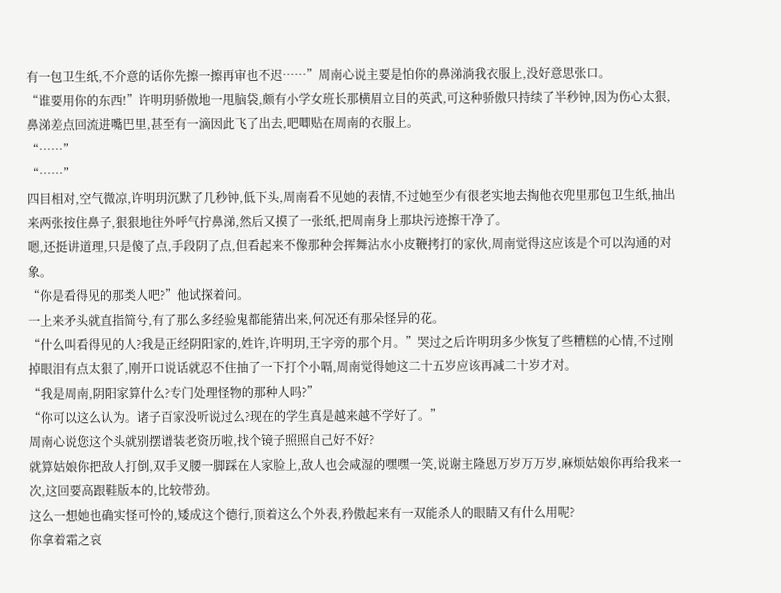有一包卫生纸,不介意的话你先擦一擦再审也不迟……”周南心说主要是怕你的鼻涕淌我衣服上,没好意思张口。
“谁要用你的东西!”许明玥骄傲地一甩脑袋,颇有小学女班长那横眉立目的英武,可这种骄傲只持续了半秒钟,因为伤心太狠,鼻涕差点回流进嘴巴里,甚至有一滴因此飞了出去,吧唧贴在周南的衣服上。
“……”
“……”
四目相对,空气微凉,许明玥沉默了几秒钟,低下头,周南看不见她的表情,不过她至少有很老实地去掏他衣兜里那包卫生纸,抽出来两张按住鼻子,狠狠地往外呼气拧鼻涕,然后又摸了一张纸,把周南身上那块污迹擦干净了。
嗯,还挺讲道理,只是傻了点,手段阴了点,但看起来不像那种会挥舞沾水小皮鞭拷打的家伙,周南觉得这应该是个可以沟通的对象。
“你是看得见的那类人吧?”他试探着问。
一上来矛头就直指简兮,有了那么多经验鬼都能猜出来,何况还有那朵怪异的花。
“什么叫看得见的人?我是正经阴阳家的,姓许,许明玥,王字旁的那个月。”哭过之后许明玥多少恢复了些糟糕的心情,不过刚掉眼泪有点太狠了,刚开口说话就忍不住抽了一下打个小嗝,周南觉得她这二十五岁应该再减二十岁才对。
“我是周南,阴阳家算什么?专门处理怪物的那种人吗?”
“你可以这么认为。诸子百家没听说过么?现在的学生真是越来越不学好了。”
周南心说您这个头就别摆谱装老资历啦,找个镜子照照自己好不好?
就算姑娘你把敌人打倒,双手叉腰一脚踩在人家脸上,敌人也会咸湿的嘿嘿一笑,说谢主隆恩万岁万万岁,麻烦姑娘你再给我来一次,这回要高跟鞋版本的,比较带劲。
这么一想她也确实怪可怜的,矮成这个德行,顶着这么个外表,矜傲起来有一双能杀人的眼睛又有什么用呢?
你拿着霜之哀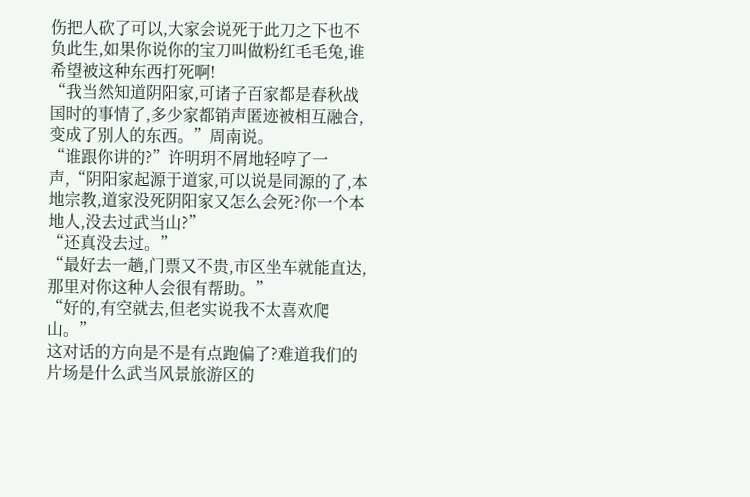伤把人砍了可以,大家会说死于此刀之下也不负此生,如果你说你的宝刀叫做粉红毛毛兔,谁希望被这种东西打死啊!
“我当然知道阴阳家,可诸子百家都是春秋战国时的事情了,多少家都销声匿迹被相互融合,变成了别人的东西。”周南说。
“谁跟你讲的?”许明玥不屑地轻哼了一声,“阴阳家起源于道家,可以说是同源的了,本地宗教,道家没死阴阳家又怎么会死?你一个本地人,没去过武当山?”
“还真没去过。”
“最好去一趟,门票又不贵,市区坐车就能直达,那里对你这种人会很有帮助。”
“好的,有空就去,但老实说我不太喜欢爬山。”
这对话的方向是不是有点跑偏了?难道我们的片场是什么武当风景旅游区的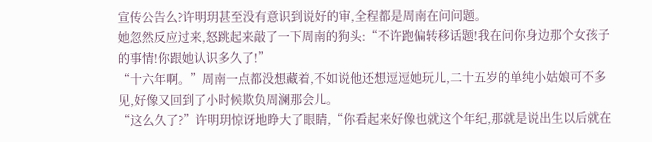宣传公告么?许明玥甚至没有意识到说好的审,全程都是周南在问问题。
她忽然反应过来,怒跳起来敲了一下周南的狗头:“不许跑偏转移话题!我在问你身边那个女孩子的事情!你跟她认识多久了!”
“十六年啊。”周南一点都没想藏着,不如说他还想逗逗她玩儿,二十五岁的单纯小姑娘可不多见,好像又回到了小时候欺负周澜那会儿。
“这么久了?”许明玥惊讶地睁大了眼睛,“你看起来好像也就这个年纪,那就是说出生以后就在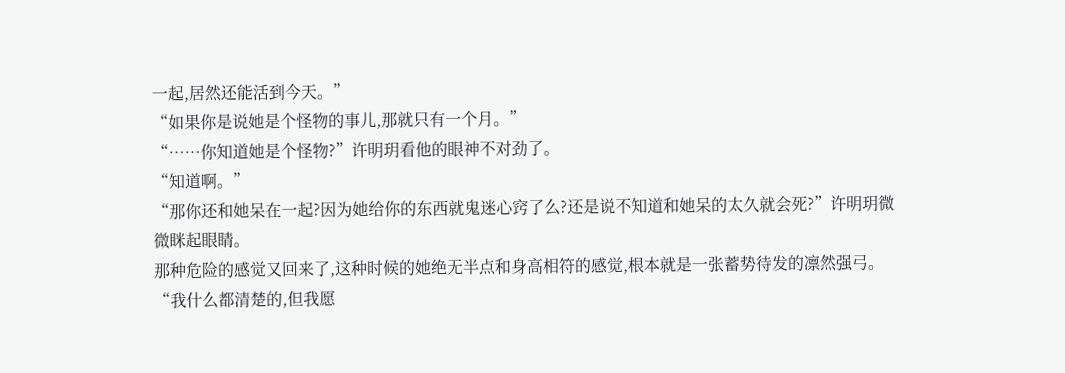一起,居然还能活到今天。”
“如果你是说她是个怪物的事儿,那就只有一个月。”
“……你知道她是个怪物?”许明玥看他的眼神不对劲了。
“知道啊。”
“那你还和她呆在一起?因为她给你的东西就鬼迷心窍了么?还是说不知道和她呆的太久就会死?”许明玥微微眯起眼睛。
那种危险的感觉又回来了,这种时候的她绝无半点和身高相符的感觉,根本就是一张蓄势待发的凛然强弓。
“我什么都清楚的,但我愿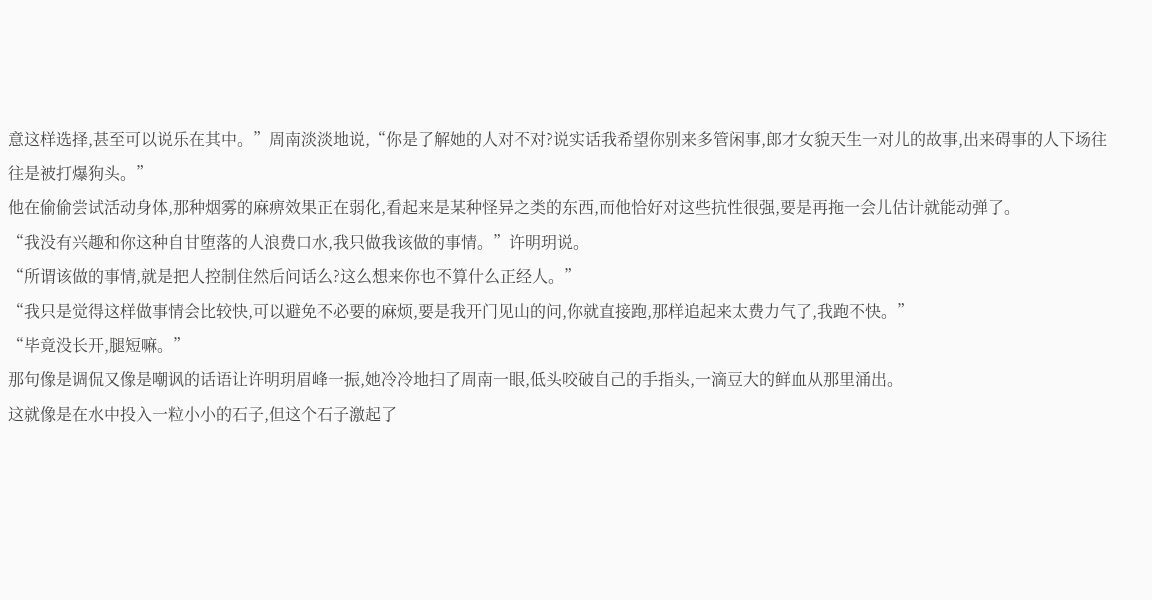意这样选择,甚至可以说乐在其中。”周南淡淡地说,“你是了解她的人对不对?说实话我希望你别来多管闲事,郎才女貌天生一对儿的故事,出来碍事的人下场往往是被打爆狗头。”
他在偷偷尝试活动身体,那种烟雾的麻痹效果正在弱化,看起来是某种怪异之类的东西,而他恰好对这些抗性很强,要是再拖一会儿估计就能动弹了。
“我没有兴趣和你这种自甘堕落的人浪费口水,我只做我该做的事情。”许明玥说。
“所谓该做的事情,就是把人控制住然后问话么?这么想来你也不算什么正经人。”
“我只是觉得这样做事情会比较快,可以避免不必要的麻烦,要是我开门见山的问,你就直接跑,那样追起来太费力气了,我跑不快。”
“毕竟没长开,腿短嘛。”
那句像是调侃又像是嘲讽的话语让许明玥眉峰一振,她冷冷地扫了周南一眼,低头咬破自己的手指头,一滴豆大的鲜血从那里涌出。
这就像是在水中投入一粒小小的石子,但这个石子激起了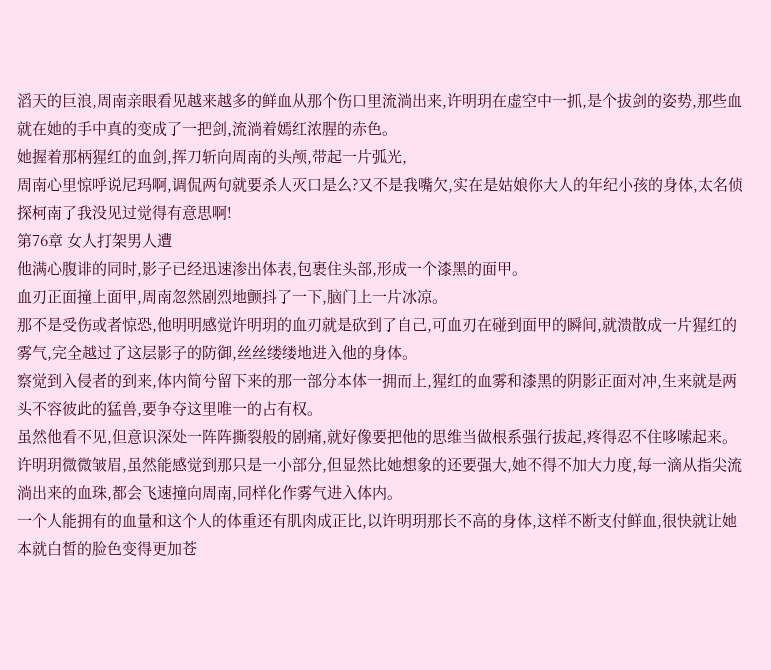滔天的巨浪,周南亲眼看见越来越多的鲜血从那个伤口里流淌出来,许明玥在虚空中一抓,是个拔剑的姿势,那些血就在她的手中真的变成了一把剑,流淌着嫣红浓腥的赤色。
她握着那柄猩红的血剑,挥刀斩向周南的头颅,带起一片弧光,
周南心里惊呼说尼玛啊,调侃两句就要杀人灭口是么?又不是我嘴欠,实在是姑娘你大人的年纪小孩的身体,太名侦探柯南了我没见过觉得有意思啊!
第76章 女人打架男人遭
他满心腹诽的同时,影子已经迅速渗出体表,包裹住头部,形成一个漆黑的面甲。
血刃正面撞上面甲,周南忽然剧烈地颤抖了一下,脑门上一片冰凉。
那不是受伤或者惊恐,他明明感觉许明玥的血刃就是砍到了自己,可血刃在碰到面甲的瞬间,就溃散成一片猩红的雾气,完全越过了这层影子的防御,丝丝缕缕地进入他的身体。
察觉到入侵者的到来,体内简兮留下来的那一部分本体一拥而上,猩红的血雾和漆黑的阴影正面对冲,生来就是两头不容彼此的猛兽,要争夺这里唯一的占有权。
虽然他看不见,但意识深处一阵阵撕裂般的剧痛,就好像要把他的思维当做根系强行拔起,疼得忍不住哆嗦起来。
许明玥微微皱眉,虽然能感觉到那只是一小部分,但显然比她想象的还要强大,她不得不加大力度,每一滴从指尖流淌出来的血珠,都会飞速撞向周南,同样化作雾气进入体内。
一个人能拥有的血量和这个人的体重还有肌肉成正比,以许明玥那长不高的身体,这样不断支付鲜血,很快就让她本就白皙的脸色变得更加苍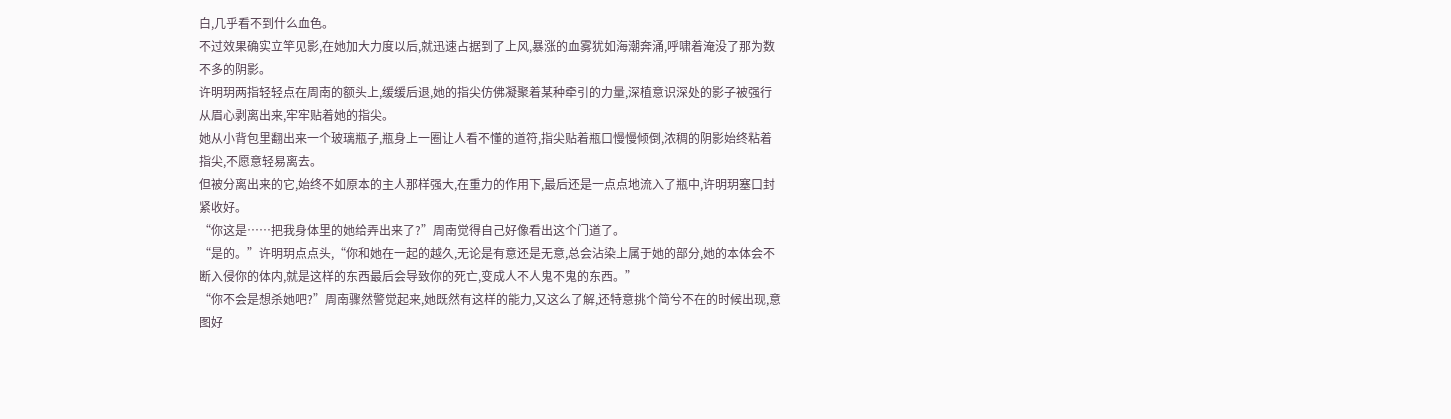白,几乎看不到什么血色。
不过效果确实立竿见影,在她加大力度以后,就迅速占据到了上风,暴涨的血雾犹如海潮奔涌,呼啸着淹没了那为数不多的阴影。
许明玥两指轻轻点在周南的额头上,缓缓后退,她的指尖仿佛凝聚着某种牵引的力量,深植意识深处的影子被强行从眉心剥离出来,牢牢贴着她的指尖。
她从小背包里翻出来一个玻璃瓶子,瓶身上一圈让人看不懂的道符,指尖贴着瓶口慢慢倾倒,浓稠的阴影始终粘着指尖,不愿意轻易离去。
但被分离出来的它,始终不如原本的主人那样强大,在重力的作用下,最后还是一点点地流入了瓶中,许明玥塞口封紧收好。
“你这是……把我身体里的她给弄出来了?”周南觉得自己好像看出这个门道了。
“是的。”许明玥点点头,“你和她在一起的越久,无论是有意还是无意,总会沾染上属于她的部分,她的本体会不断入侵你的体内,就是这样的东西最后会导致你的死亡,变成人不人鬼不鬼的东西。”
“你不会是想杀她吧?”周南骤然警觉起来,她既然有这样的能力,又这么了解,还特意挑个简兮不在的时候出现,意图好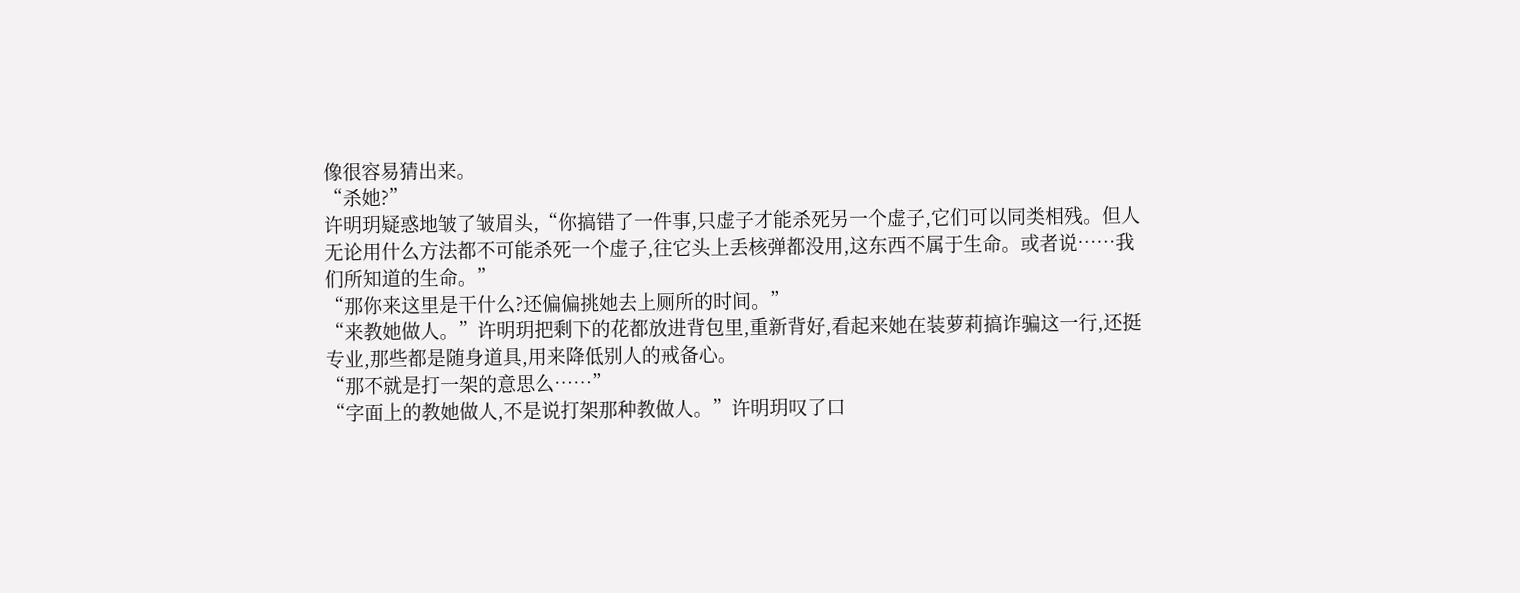像很容易猜出来。
“杀她?”
许明玥疑惑地皱了皱眉头,“你搞错了一件事,只虚子才能杀死另一个虚子,它们可以同类相残。但人无论用什么方法都不可能杀死一个虚子,往它头上丢核弹都没用,这东西不属于生命。或者说……我们所知道的生命。”
“那你来这里是干什么?还偏偏挑她去上厕所的时间。”
“来教她做人。”许明玥把剩下的花都放进背包里,重新背好,看起来她在装萝莉搞诈骗这一行,还挺专业,那些都是随身道具,用来降低别人的戒备心。
“那不就是打一架的意思么……”
“字面上的教她做人,不是说打架那种教做人。”许明玥叹了口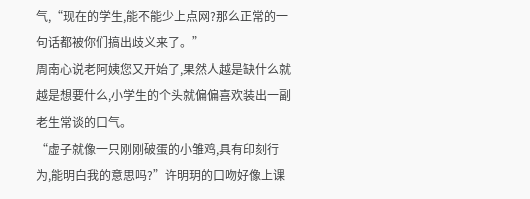气,“现在的学生,能不能少上点网?那么正常的一句话都被你们搞出歧义来了。”
周南心说老阿姨您又开始了,果然人越是缺什么就越是想要什么,小学生的个头就偏偏喜欢装出一副老生常谈的口气。
“虚子就像一只刚刚破蛋的小雏鸡,具有印刻行为,能明白我的意思吗?”许明玥的口吻好像上课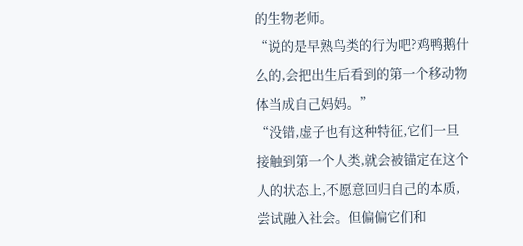的生物老师。
“说的是早熟鸟类的行为吧?鸡鸭鹅什么的,会把出生后看到的第一个移动物体当成自己妈妈。”
“没错,虚子也有这种特征,它们一旦接触到第一个人类,就会被锚定在这个人的状态上,不愿意回归自己的本质,尝试融入社会。但偏偏它们和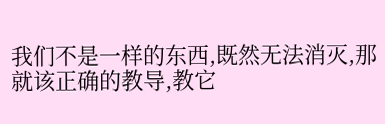我们不是一样的东西,既然无法消灭,那就该正确的教导,教它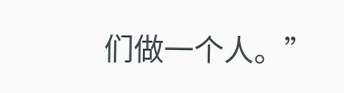们做一个人。”